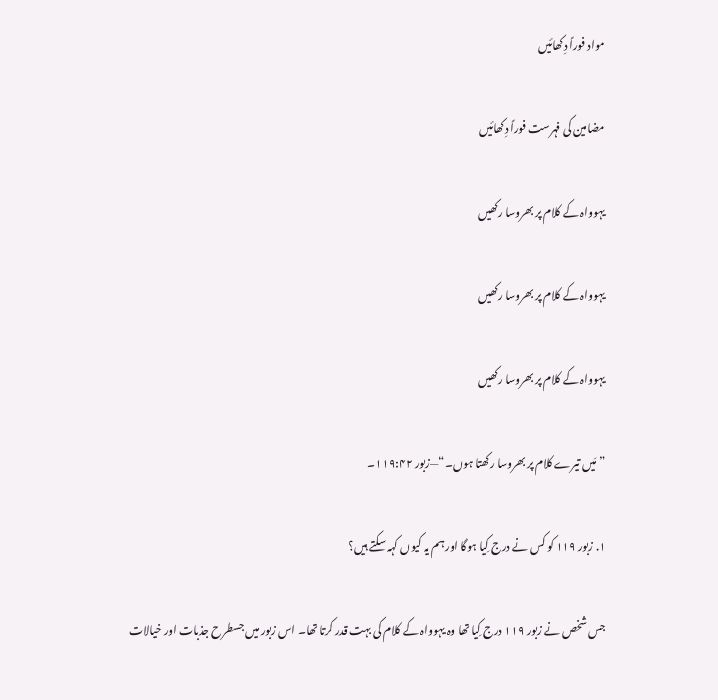مواد فوراً دِکھائیں

مضامین کی فہرست فوراً دِکھائیں

یہوواہ کے کلام پر بھروسا رکھیں

یہوواہ کے کلام پر بھروسا رکھیں

یہوواہ کے کلام پر بھروسا رکھیں

”مَیں تیرے کلام پر بھروسا رکھتا ہوں۔“—زبور ۱۱۹:۴۲۔

۱. زبور ۱۱۹ کو کس نے درج کِیا ہوگا اور ہم یہ کیوں کہہ سکتے ہیں؟

جس شخص نے زبور ۱۱۹ درج کِیا تھا وہ یہوواہ کے کلام کی بہت قدر کرتا تھا۔ اس زبور میں جسطرح جذبات اور خیالات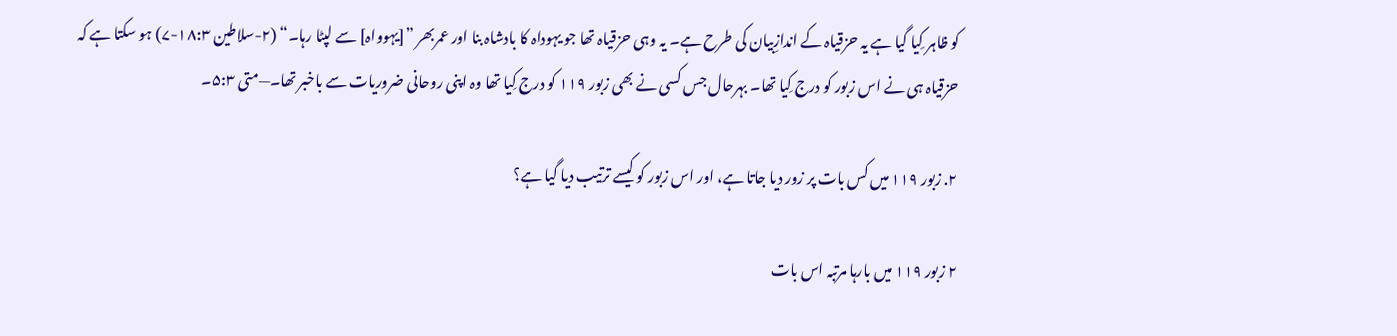کو ظاہر کِیا گیا ہے یہ حزقیاہ کے اندازِبیان کی طرح ہے۔ یہ وہی حزقیاہ تھا جو یہوداہ کا بادشاہ بنا اور عمربھر ”[یہوواہ] سے لپٹا رہا۔“ (۲-سلاطین ۱۸:۳-۷) ہو سکتا ہے کہ حزقیاہ ہی نے اس زبور کو درج کِیا تھا۔ بہرحال جس کسی نے بھی زبور ۱۱۹ کو درج کِیا تھا وہ اپنی روحانی ضروریات سے باخبر تھا۔—متی ۵:۳۔

۲. زبور ۱۱۹ میں کس بات پر زور دیا جاتا ہے، اور اس زبور کو کیسے ترتیب دیا گیا ہے؟

۲ زبور ۱۱۹ میں بارہا مرتبہ اس بات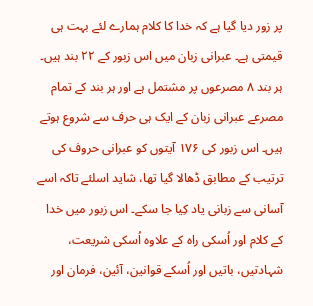پر زور دیا گیا ہے کہ خدا کا کلام ہمارے لئے بہت ہی قیمتی ہے۔ عبرانی زبان میں اس زبور کے ۲۲ بند ہیں۔ ہر بند ۸ مصرعوں پر مشتمل ہے اور ہر بند کے تمام مصرعے عبرانی زبان کے ایک ہی حرف سے شروع ہوتے ہیں۔ اس زبور کی ۱۷۶ آیتوں کو عبرانی حروف کی ترتیب کے مطابق ڈھالا گیا تھا، شاید اسلئے تاکہ اسے آسانی سے زبانی یاد کِیا جا سکے۔ اس زبور میں خدا کے کلام اور اُسکی راہ کے علاوہ اُسکی شریعت، شہادتیں، باتیں اور اُسکے قوانین، آئین، فرمان اور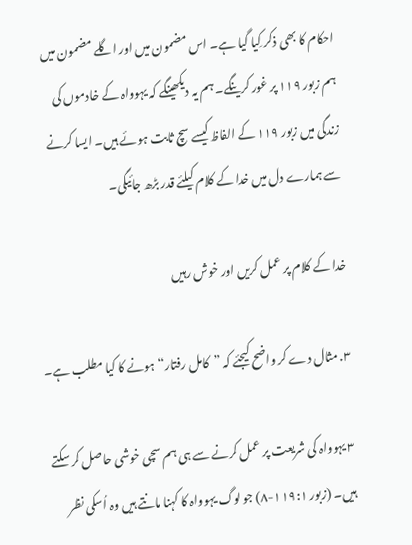احکام کا بھی ذکر کِیا گیا ہے۔ اس مضمون میں اور اگلے مضمون میں ہم زبور ۱۱۹ پر غور کرینگے۔ ہم یہ دیکھینگے کہ یہوواہ کے خادموں کی زندگی میں زبور ۱۱۹ کے الفاظ کیسے سچ ثابت ہوئے ہیں۔ ایسا کرنے سے ہمارے دل میں خدا کے کلام کیلئے قدر بڑھ جائیگی۔

خدا کے کلام پر عمل کریں اور خوش رہیں

۳. مثال دے کر واضح کیجئے کہ ”کامل رفتار“ ہونے کا کیا مطلب ہے۔

۳ یہوواہ کی شریعت پر عمل کرنے سے ہی ہم سچی خوشی حاصل کر سکتے ہیں۔ (زبور ۱۱۹:۱-۸) جو لوگ یہوواہ کا کہنا مانتے ہیں وہ اُسکی نظر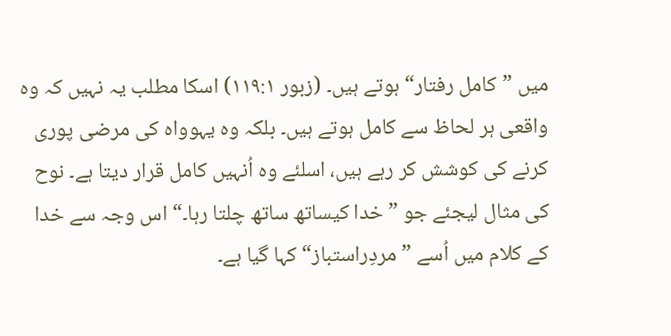میں ”کامل رفتار“ ہوتے ہیں۔ (زبور ۱۱۹:۱) اسکا مطلب یہ نہیں کہ وہ واقعی ہر لحاظ سے کامل ہوتے ہیں۔ بلکہ وہ یہوواہ کی مرضی پوری کرنے کی کوشش کر رہے ہیں، اسلئے وہ اُنہیں کامل قرار دیتا ہے۔ نوح کی مثال لیجئے جو ”خدا کیساتھ ساتھ چلتا رہا۔“ اس وجہ سے خدا کے کلام میں اُسے ”مردِراستباز“ کہا گیا ہے۔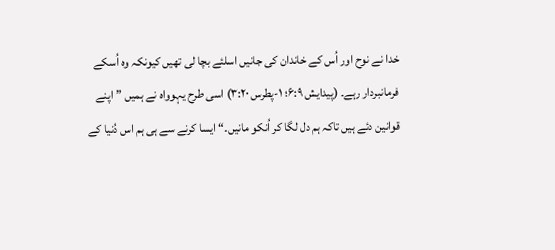خدا نے نوح اور اُس کے خاندان کی جانیں اسلئے بچا لی تھیں کیونکہ وہ اُسکے فرمانبردار رہے۔ (پیدایش ۶:۹؛ ۱-پطرس ۳:۲۰) اسی طرح یہوواہ نے ہمیں ”اپنے قوانین دئے ہیں تاکہ ہم دل لگا کر اُنکو مانیں۔“ ایسا کرنے سے ہی ہم اس دُنیا کے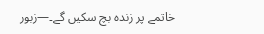خاتمے پر زندہ بچ سکیں گے۔—زبور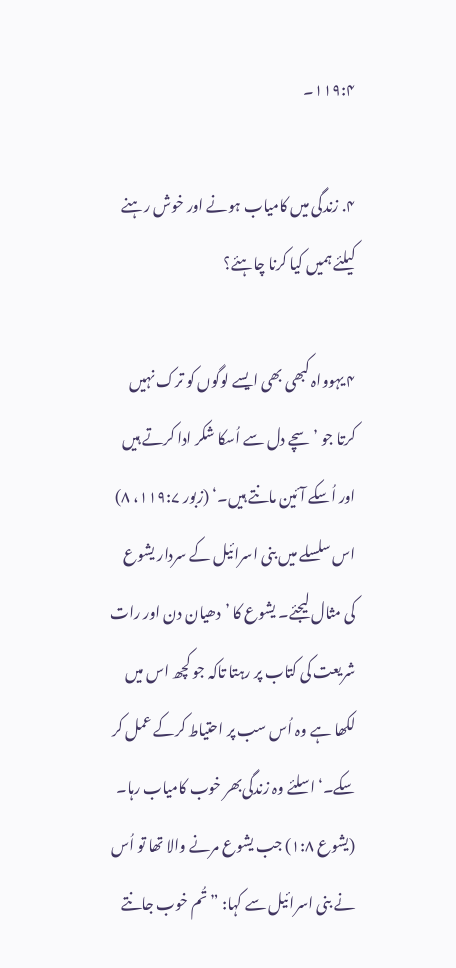۱۱۹:۴۔

۴. زندگی میں کامیاب ہونے اور خوش رہنے کیلئے ہمیں کیا کرنا چاہئے؟

۴ یہوواہ کبھی بھی ایسے لوگوں کو ترک نہیں کرتا جو ’سچے دل سے اُسکا شکر ادا کرتے ہیں اور اُسکے آئین مانتے ہیں۔‘ (زبور ۱۱۹:۷، ۸) اس سلسلے میں بنی اسرائیل کے سردار یشوع کی مثال لیجئے۔ یشوع کا ’دھیان دن اور رات شریعت کی کتاب پر رہتا تاکہ جو کچھ اس میں لکھا ہے وہ اُس سب پر احتیاط کرکے عمل کر سکے۔‘ اسلئے وہ زندگی‌بھر خوب کامیاب رہا۔ (یشوع ۱:۸) جب یشوع مرنے والا تھا تو اُس نے بنی اسرائیل سے کہا: ”تُم خوب جانتے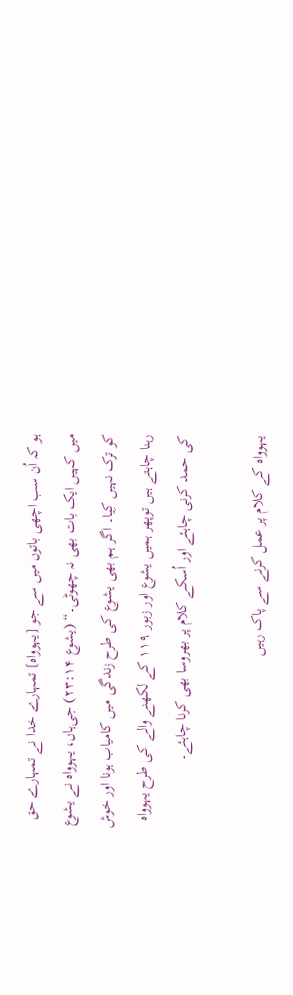ہو کہ اُن سب اچھی باتوں میں سے جو [یہوواہ] تمہارے خدا نے تمہارے حق میں کہیں ایک بات بھی نہ چھوٹی۔“ (یشوع ۲۳:۱۴) جی‌ہاں، یہوواہ نے یشوع کو ترک نہیں کِیا۔ اگر ہم بھی یشوع کی طرح زندگی میں کامیاب ہونا اور خوش رہنا چاہتے ہیں توپھر ہمیں یشوع اور زبور ۱۱۹ کے لکھنے والے کی طرح یہوواہ کی حمد کرنی چاہئے اور اُسکے کلام پر بھروسا بھی کرنا چاہئے۔

یہوواہ کے کلام پر عمل کرنے سے پاک رہیں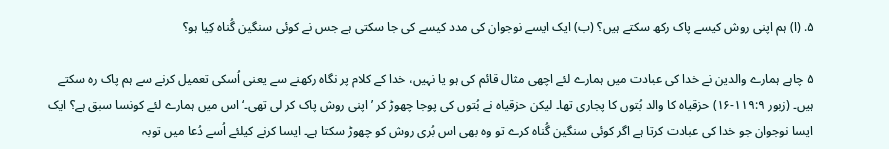۵. (ا) ہم اپنی روش کیسے پاک رکھ سکتے ہیں؟ (ب) ایک ایسے نوجوان کی مدد کیسے کی جا سکتی ہے جس نے کوئی سنگین گُناہ کِیا ہو؟

۵ چاہے ہمارے والدین نے خدا کی عبادت میں ہمارے لئے اچھی مثال قائم کی ہو یا نہیں، خدا کے کلام پر نگاہ رکھنے سے یعنی اُسکی تعمیل کرنے سے ہم پاک رہ سکتے ہیں۔ (زبور ۱۱۹:۹-۱۶) حزقیاہ کا والد بُتوں کا پجاری تھا۔ لیکن حزقیاہ نے بُتوں کی پوجا چھوڑ کر ’اپنی روش پاک کر لی تھی۔‘ اس میں ہمارے لئے کونسا سبق ہے؟ ایک ایسا نوجوان جو خدا کی عبادت کرتا ہے اگر کوئی سنگین گُناہ کرے تو وہ بھی اس بُری روش کو چھوڑ سکتا ہے۔ ایسا کرنے کیلئے اُسے دُعا میں توبہ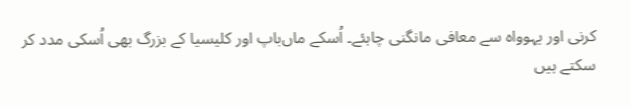کرنی اور یہوواہ سے معافی مانگنی چاہئے۔ اُسکے ماں‌باپ اور کلیسیا کے بزرگ بھی اُسکی مدد کر سکتے ہیں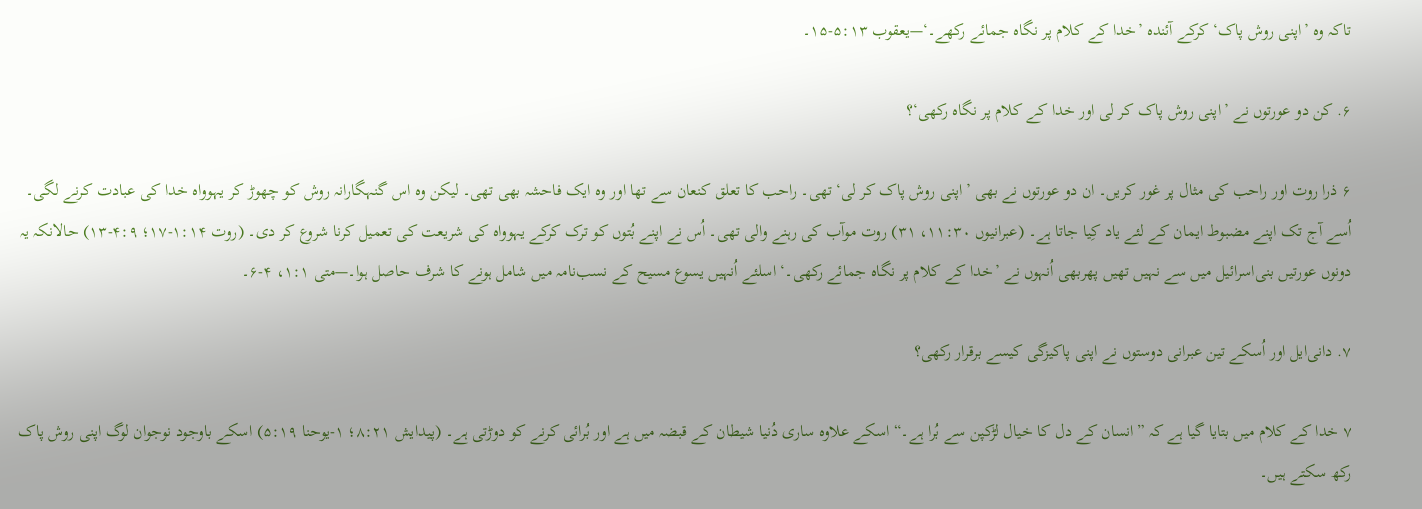تاکہ وہ ’اپنی روش پاک‘ کرکے آئندہ ’خدا کے کلام پر نگاہ جمائے رکھے۔‘—یعقوب ۵:۱۳-۱۵۔

۶. کن دو عورتوں نے ’اپنی روش پاک کر لی اور خدا کے کلام پر نگاہ رکھی‘؟

۶ ذرا روت اور راحب کی مثال پر غور کریں۔ ان دو عورتوں نے بھی ’اپنی روش پاک کر لی‘ تھی۔ راحب کا تعلق کنعان سے تھا اور وہ ایک فاحشہ بھی تھی۔ لیکن وہ اس گنہگارانہ روش کو چھوڑ کر یہوواہ خدا کی عبادت کرنے لگی۔ اُسے آج تک اپنے مضبوط ایمان کے لئے یاد کِیا جاتا ہے۔ (عبرانیوں ۱۱:۳۰، ۳۱) روت موآب کی رہنے والی تھی۔ اُس نے اپنے بُتوں کو ترک کرکے یہوواہ کی شریعت کی تعمیل کرنا شروع کر دی۔ (روت ۱:۱۴-۱۷؛ ۴:۹-۱۳) حالانکہ یہ دونوں عورتیں بنی‌اسرائیل میں سے نہیں تھیں پھربھی اُنہوں نے ’خدا کے کلام پر نگاہ جمائے رکھی۔‘ اسلئے اُنہیں یسوع مسیح کے نسب‌نامہ میں شامل ہونے کا شرف حاصل ہوا۔—متی ۱:۱، ۴-۶۔

۷. دانی‌ایل اور اُسکے تین عبرانی دوستوں نے اپنی پاکیزگی کیسے برقرار رکھی؟

۷ خدا کے کلام میں بتایا گیا ہے کہ ”انسان کے دل کا خیال لڑکپن سے بُرا ہے۔“ اسکے علاوہ ساری دُنیا شیطان کے قبضہ میں ہے اور بُرائی کرنے کو دوڑتی ہے۔ (پیدایش ۸:۲۱؛ ۱-یوحنا ۵:۱۹) اسکے باوجود نوجوان لوگ اپنی روش پاک رکھ سکتے ہیں۔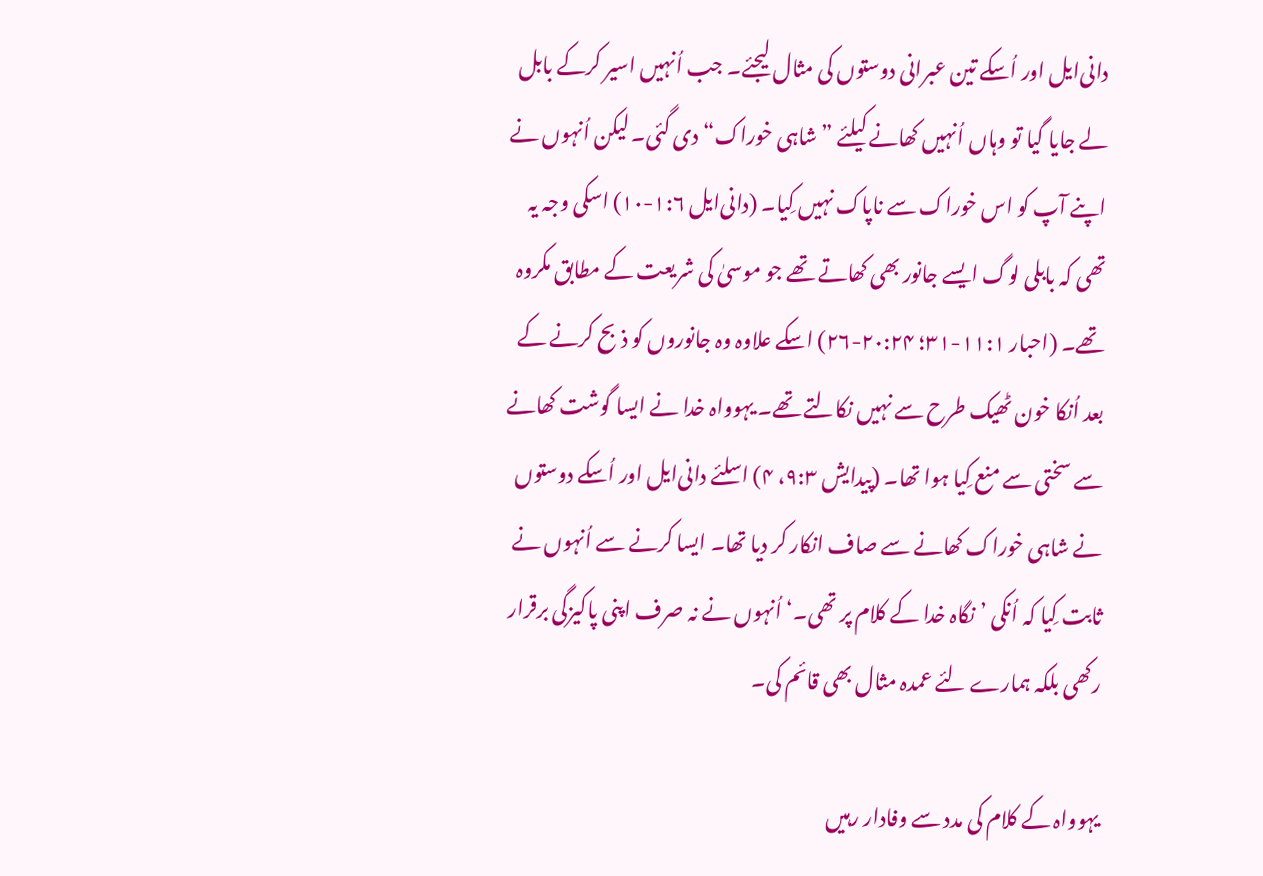دانی‌ایل اور اُسکے تین عبرانی دوستوں کی مثال لیجئے۔ جب اُنہیں اسیر کرکے بابل لے جایا گیا تو وہاں اُنہیں کھانے کیلئے ”شاہی خوراک“ دی گئی۔ لیکن اُنہوں نے اپنے آپ کو اس خوراک سے ناپاک نہیں کِیا۔ (دانی‌ایل ۱:۶-۱۰) اسکی وجہ یہ تھی کہ بابلی لوگ ایسے جانور بھی کھاتے تھے جو موسیٰ کی شریعت کے مطابق مکروہ تھے۔ (احبار ۱۱:۱-۳۱؛ ۲۰:۲۴-۲۶) اسکے علاوہ وہ جانوروں کو ذبح کرنے کے بعد اُنکا خون ٹھیک طرح سے نہیں نکالتے تھے۔ یہوواہ خدا نے ایسا گوشت کھانے سے سختی سے منع کِیا ہوا تھا۔ (پیدایش ۹:۳، ۴) اسلئے دانی‌ایل اور اُسکے دوستوں نے شاہی خوراک کھانے سے صاف انکار کر دیا تھا۔ ایسا کرنے سے اُنہوں نے ثابت کِیا کہ اُنکی ’نگاہ خدا کے کلام پر تھی۔‘ اُنہوں نے نہ صرف اپنی پاکیزگی برقرار رکھی بلکہ ہمارے لئے عمدہ مثال بھی قائم کی۔

یہوواہ کے کلام کی مدد سے وفادار رہیں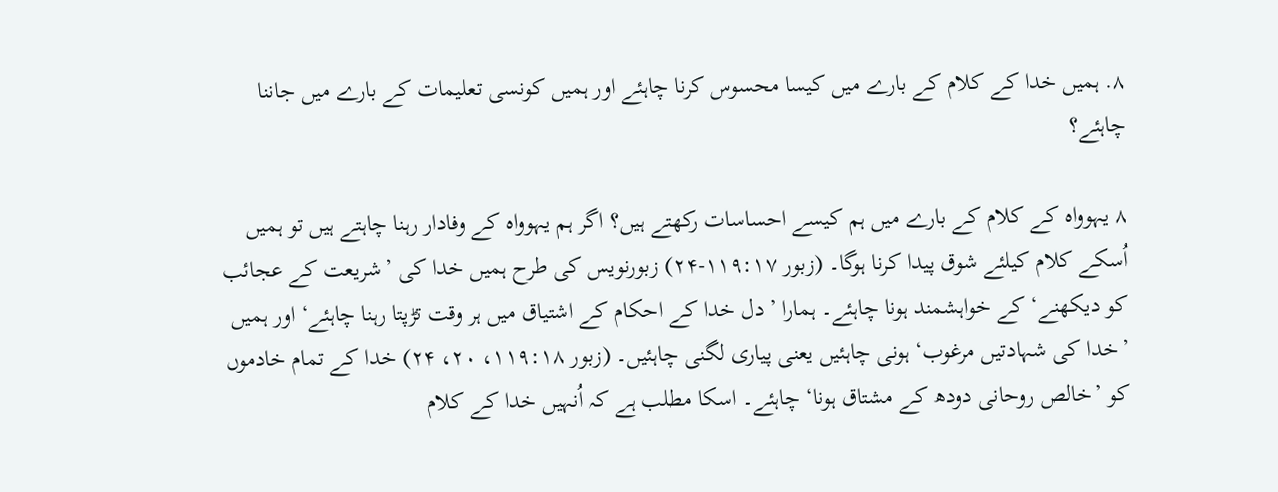۸. ہمیں خدا کے کلام کے بارے میں کیسا محسوس کرنا چاہئے اور ہمیں کونسی تعلیمات کے بارے میں جاننا چاہئے؟

۸ یہوواہ کے کلام کے بارے میں ہم کیسے احساسات رکھتے ہیں؟ اگر ہم یہوواہ کے وفادار رہنا چاہتے ہیں تو ہمیں اُسکے کلام کیلئے شوق پیدا کرنا ہوگا۔ (زبور ۱۱۹:۱۷-۲۴) زبورنویس کی طرح ہمیں خدا کی ’شریعت کے عجائب کو دیکھنے‘ کے خواہشمند ہونا چاہئے۔ ہمارا ’دل خدا کے احکام کے اشتیاق میں ہر وقت تڑپتا رہنا چاہئے‘ اور ہمیں ’خدا کی شہادتیں مرغوب‘ ہونی چاہئیں یعنی پیاری لگنی چاہئیں۔ (زبور ۱۱۹:۱۸، ۲۰، ۲۴) خدا کے تمام خادموں کو ’خالص روحانی دودھ کے مشتاق ہونا‘ چاہئے۔ اسکا مطلب ہے کہ اُنہیں خدا کے کلام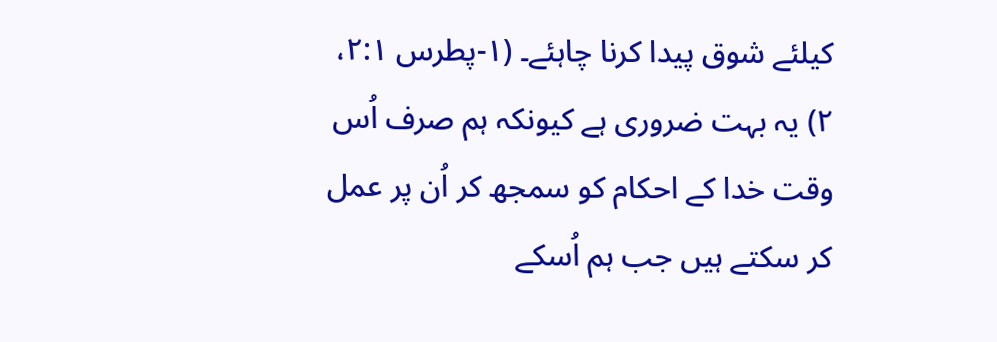کیلئے شوق پیدا کرنا چاہئے۔ (۱-پطرس ۲:۱، ۲) یہ بہت ضروری ہے کیونکہ ہم صرف اُس وقت خدا کے احکام کو سمجھ کر اُن پر عمل کر سکتے ہیں جب ہم اُسکے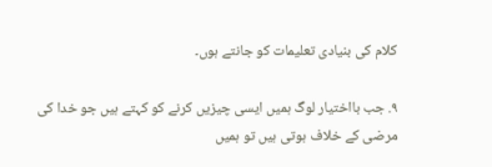کلام کی بنیادی تعلیمات کو جانتے ہوں۔

۹. جب بااختیار لوگ ہمیں ایسی چیزیں کرنے کو کہتے ہیں جو خدا کی مرضی کے خلاف ہوتی ہیں تو ہمیں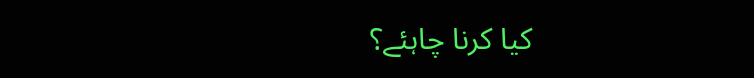کیا کرنا چاہئے؟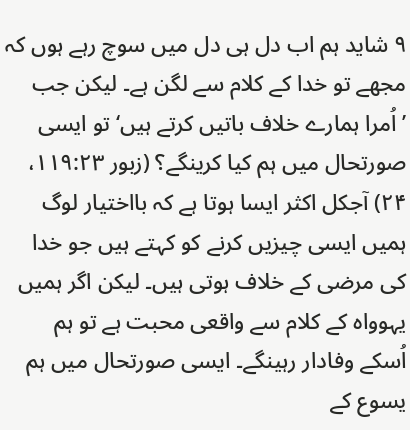۹ شاید ہم اب دل ہی دل میں سوچ رہے ہوں کہ مجھے تو خدا کے کلام سے لگن ہے۔ لیکن جب ’اُمرا ہمارے خلاف باتیں کرتے ہیں‘ تو ایسی صورتحال میں ہم کیا کرینگے؟ (زبور ۱۱۹:۲۳، ۲۴) آجکل اکثر ایسا ہوتا ہے کہ بااختیار لوگ ہمیں ایسی چیزیں کرنے کو کہتے ہیں جو خدا کی مرضی کے خلاف ہوتی ہیں۔ لیکن اگر ہمیں یہوواہ کے کلام سے واقعی محبت ہے تو ہم اُسکے وفادار رہینگے۔ ایسی صورتحال میں ہم یسوع کے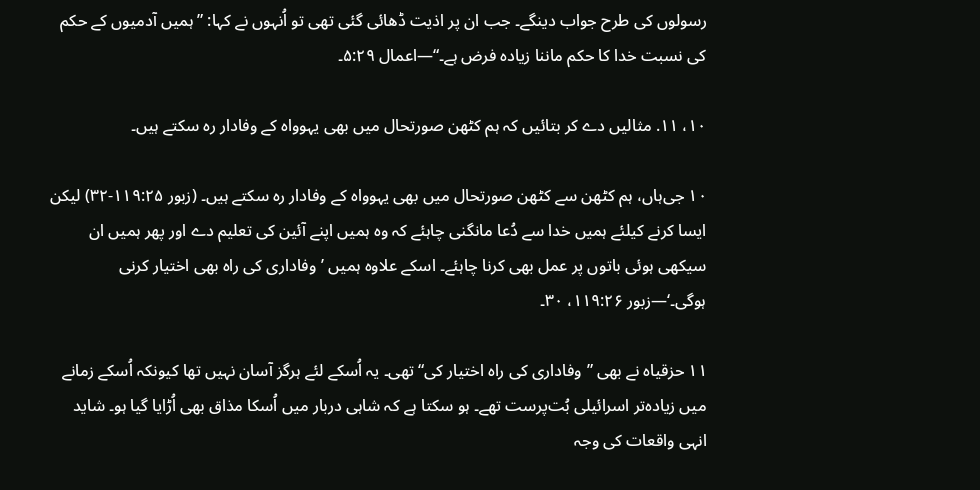رسولوں کی طرح جواب دینگے۔ جب ان پر اذیت ڈھائی گئی تھی تو اُنہوں نے کہا: ”ہمیں آدمیوں کے حکم کی نسبت خدا کا حکم ماننا زیادہ فرض ہے۔“—اعمال ۵:۲۹۔

۱۰، ۱۱. مثالیں دے کر بتائیں کہ ہم کٹھن صورتحال میں بھی یہوواہ کے وفادار رہ سکتے ہیں۔

۱۰ جی‌ہاں، ہم کٹھن سے کٹھن صورتحال میں بھی یہوواہ کے وفادار رہ سکتے ہیں۔ (زبور ۱۱۹:۲۵-۳۲) لیکن ایسا کرنے کیلئے ہمیں خدا سے دُعا مانگنی چاہئے کہ وہ ہمیں اپنے آئین کی تعلیم دے اور پھر ہمیں ان سیکھی ہوئی باتوں پر عمل بھی کرنا چاہئے۔ اسکے علاوہ ہمیں ’وفاداری کی راہ بھی اختیار کرنی ہوگی۔‘—زبور ۱۱۹:۲۶، ۳۰۔

۱۱ حزقیاہ نے بھی ”وفاداری کی راہ اختیار کی“ تھی۔ یہ اُسکے لئے ہرگز آسان نہیں تھا کیونکہ اُسکے زمانے میں زیادہ‌تر اسرائیلی بُت‌پرست تھے۔ ہو سکتا ہے کہ شاہی دربار میں اُسکا مذاق بھی اُڑایا گیا ہو۔ شاید انہی واقعات کی وجہ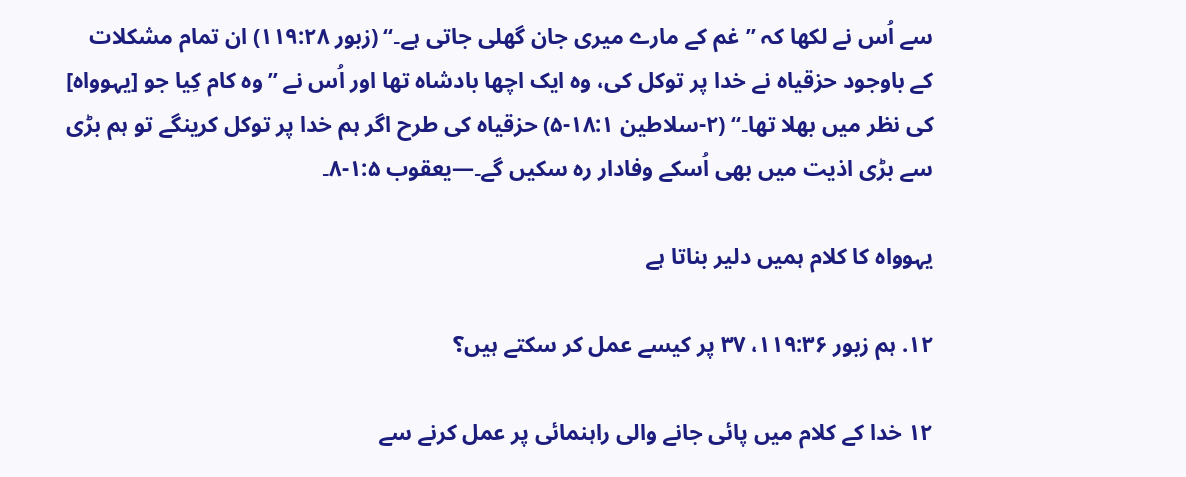سے اُس نے لکھا کہ ”غم کے مارے میری جان گھلی جاتی ہے۔“ (زبور ۱۱۹:۲۸) ان تمام مشکلات کے باوجود حزقیاہ نے خدا پر توکل کی، وہ ایک اچھا بادشاہ تھا اور اُس نے ”وہ کام کِیا جو [یہوواہ] کی نظر میں بھلا تھا۔“ (۲-سلاطین ۱۸:۱-۵) حزقیاہ کی طرح اگر ہم خدا پر توکل کرینگے تو ہم بڑی سے بڑی اذیت میں بھی اُسکے وفادار رہ سکیں گے۔—یعقوب ۱:۵-۸۔

یہوواہ کا کلام ہمیں دلیر بناتا ہے

۱۲. ہم زبور ۱۱۹:۳۶، ۳۷ پر کیسے عمل کر سکتے ہیں؟

۱۲ خدا کے کلام میں پائی جانے والی راہنمائی پر عمل کرنے سے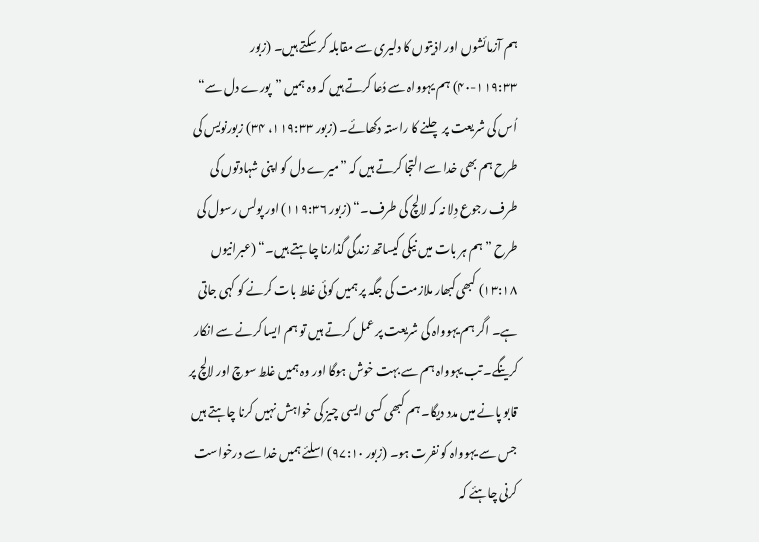ہم آزمائشوں اور اذیتوں کا دلیری سے مقابلہ کر سکتے ہیں۔ (زبور ۱۱۹:۳۳-۴۰) ہم یہوواہ سے دُعا کرتے ہیں کہ وہ ہمیں ”پورے دل سے“ اُس کی شریعت پر چلنے کا راستہ دکھائے۔ (زبور ۱۱۹:۳۳، ۳۴) زبورنویس کی طرح ہم بھی خدا سے التجا کرتے ہیں کہ ”میرے دل کو اپنی شہادتوں کی طرف رجوع دِلا نہ کہ لالچ کی طرف۔“ (زبور ۱۱۹:۳۶) اور پولس رسول کی طرح ”ہم ہر بات میں نیکی کیساتھ زندگی گذارنا چاہتے ہیں۔“ (عبرانیوں ۱۳:۱۸) کبھی‌کبھار ملازمت کی جگہ پر ہمیں کوئی غلط بات کرنے کو کہی جاتی ہے۔ اگر ہم یہوواہ کی شریعت پر عمل کرتے ہیں تو ہم ایسا کرنے سے انکار کرینگے۔ تب یہوواہ ہم سے بہت خوش ہوگا اور وہ ہمیں غلط سوچ اور لالچ پر قابو پانے میں مدد دیگا۔ ہم کبھی کسی ایسی چیز کی خواہش نہیں کرنا چاہتے ہیں جس سے یہوواہ کو نفرت ہو۔ (زبور ۹۷:۱۰) اسلئے ہمیں خدا سے درخواست کرنی چاہئے کہ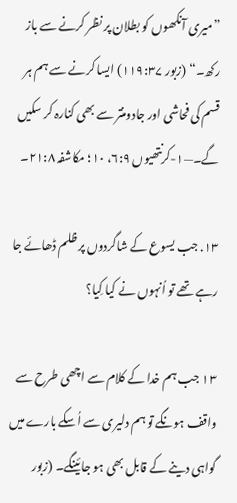”میری آنکھوں کو بطلان پر نظر کرنے سے باز رکھ۔“ (زبور ۱۱۹:۳۷) ایسا کرنے سے ہم ہر قسم کی فحاشی اور جادومنتر سے بھی کنارہ کر سکیں گے۔—۱-کرنتھیوں ۶:۹، ۱۰؛ مکاشفہ ۲۱:۸۔

۱۳. جب یسوع کے شاگردوں پر ظلم ڈھائے جا رہے تھے تو اُنہوں نے کیا کِیا؟

۱۳ جب ہم خدا کے کلام سے اچھی طرح سے واقف ہونگے تو ہم دلیری سے اُسکے بارے میں گواہی دینے کے قابل بھی ہو جائینگے۔ (زبور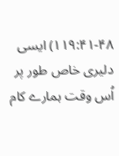۱۱۹:۴۱-۴۸) ایسی دلیری خاص طور پر اُس وقت ہمارے کام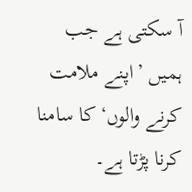آ سکتی ہے جب ہمیں ’اپنے ملامت کرنے والوں‘ کا سامنا کرنا پڑتا ہے۔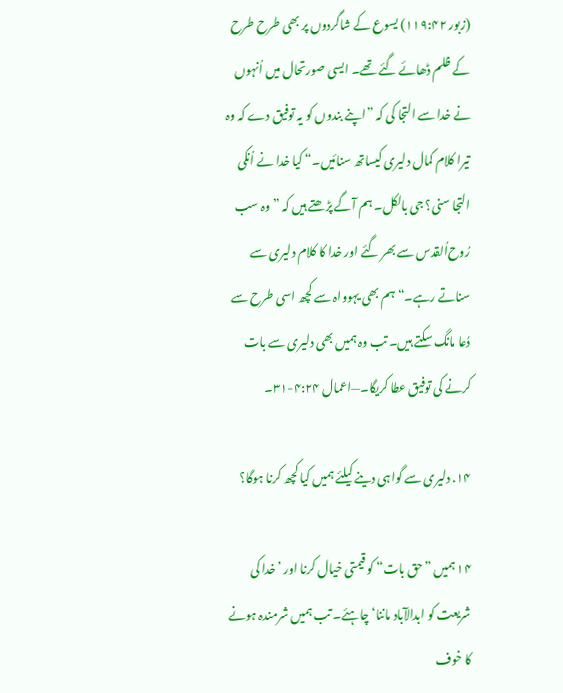(زبور ۱۱۹:۴۲) یسوع کے شاگردوں پر بھی طرح طرح کے ظلم ڈھائے گئے تھے۔ ایسی صورتحال میں اُنہوں نے خدا سے التجا کی کہ ”اپنے بندوں کو یہ توفیق دے کہ وہ تیرا کلام کمال دلیری کیساتھ سنائیں۔“ کیا خدا نے اُنکی التجا سنی؟ جی بالکل۔ ہم آگے پڑھتے ہیں کہ ”وہ سب رُوح‌اُلقدس سے بھر گئے اور خدا کا کلام دلیری سے سناتے رہے۔“ ہم بھی یہوواہ سے کچھ اسی طرح سے دُعا مانگ سکتے ہیں۔ تب وہ ہمیں بھی دلیری سے بات کرنے کی توفیق عطا کریگا۔—اعمال ۴:۲۴-۳۱۔

۱۴. دلیری سے گواہی دینے کیلئے ہمیں کیا کچھ کرنا ہوگا؟

۱۴ ہمیں ”حق بات“ کو قیمتی خیال کرنا اور ’خدا کی شریعت کو ابدالآباد ماننا‘ چاہئے۔ تب ہمیں شرمندہ ہونے کا خوف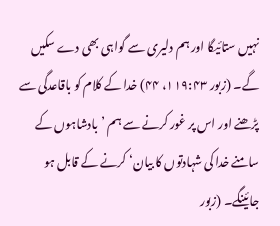نہیں ستائیگا اور ہم دلیری سے گواہی بھی دے سکیں گے۔ (زبور ۱۱۹:۴۳، ۴۴) خدا کے کلام کو باقاعدگی سے پڑھنے اور اس پر غور کرنے سے ہم ’بادشاہوں کے سامنے خدا کی شہادتوں کا بیان‘ کرنے کے قابل ہو جائینگے۔ (زبور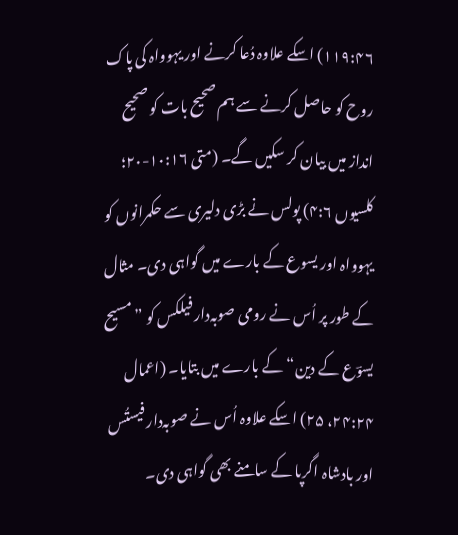۱۱۹:۴۶) اسکے علاوہ دُعا کرنے اور یہوواہ کی پاک روح کو حاصل کرنے سے ہم صحیح بات کو صحیح انداز میں بیان کر سکیں گے۔ (متی ۱۰:۱۶-۲۰؛ کلسیوں ۴:۶) پولس نے بڑی دلیری سے حکمرانوں کو یہوواہ اور یسوع کے بارے میں گواہی دی۔ مثال کے طور پر اُس نے رومی صوبہ‌دار فیلکس کو ”مسیح یسوؔع کے دین“ کے بارے میں بتایا۔ (اعمال ۲۴:۲۴، ۲۵) اسکے علاوہ اُس نے صوبہ‌دار فیستُس اور بادشاہ اگرپا کے سامنے بھی گواہی دی۔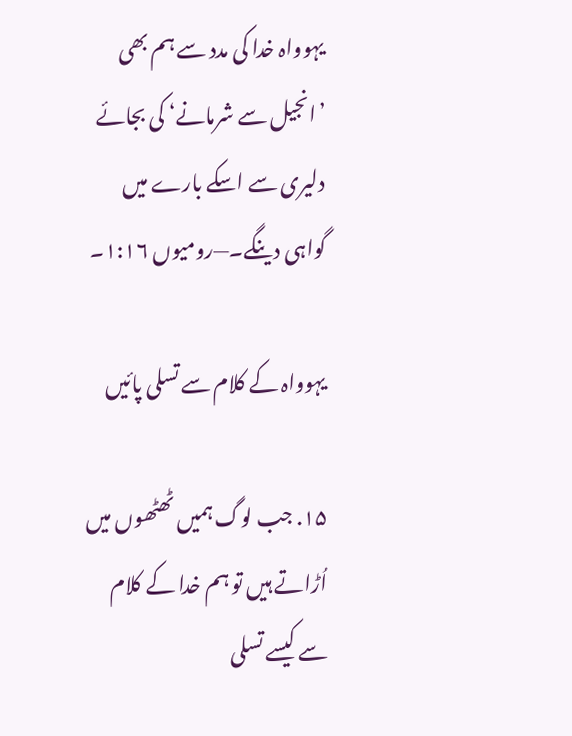یہوواہ خدا کی مدد سے ہم بھی ’انجیل سے شرمانے‘ کی بجائے دلیری سے اسکے بارے میں گواہی دینگے۔—رومیوں ۱:۱۶۔

یہوواہ کے کلام سے تسلی پائیں

۱۵. جب لوگ ہمیں ٹھٹھوں میں اُڑاتے ہیں تو ہم خدا کے کلام سے کیسے تسلی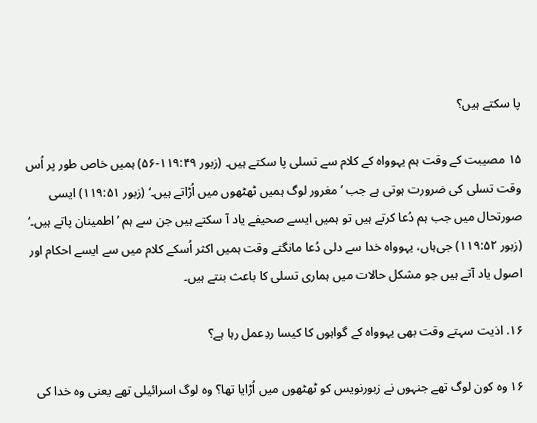پا سکتے ہیں؟

۱۵ مصیبت کے وقت ہم یہوواہ کے کلام سے تسلی پا سکتے ہیں۔ (زبور ۱۱۹:۴۹-۵۶) ہمیں خاص طور پر اُس وقت تسلی کی ضرورت ہوتی ہے جب ’مغرور لوگ ہمیں ٹھٹھوں میں اُڑاتے ہیں۔‘ (زبور ۱۱۹:۵۱) ایسی صورتحال میں جب ہم دُعا کرتے ہیں تو ہمیں ایسے صحیفے یاد آ سکتے ہیں جن سے ہم ’اطمینان پاتے ہیں۔‘ (زبور ۱۱۹:۵۲) جی‌ہاں، یہوواہ خدا سے دلی دُعا مانگتے وقت ہمیں اکثر اُسکے کلام میں سے ایسے احکام اور اصول یاد آتے ہیں جو مشکل حالات میں ہماری تسلی کا باعث بنتے ہیں۔

۱۶. اذیت سہتے وقت بھی یہوواہ کے گواہوں کا کیسا ردِعمل رہا ہے؟

۱۶ وہ کون لوگ تھے جنہوں نے زبورنویس کو ٹھٹھوں میں اُڑایا تھا؟ وہ لوگ اسرائیلی تھے یعنی وہ خدا کی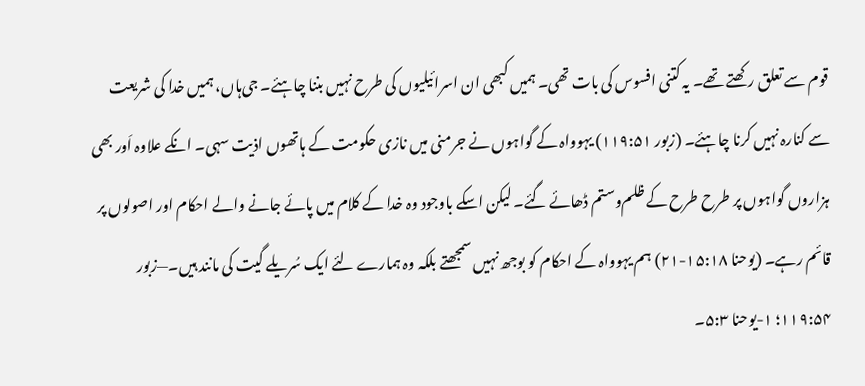قوم سے تعلق رکھتے تھے۔ یہ کتنی افسوس کی بات تھی۔ ہمیں کبھی ان اسرائیلیوں کی طرح نہیں بننا چاہئے۔ جی‌ہاں، ہمیں خدا کی شریعت سے کنارہ نہیں کرنا چاہئے۔ (زبور ۱۱۹:۵۱) یہوواہ کے گواہوں نے جرمنی میں نازی حکومت کے ہاتھوں اذیت سہی۔ انکے علاوہ اَور بھی ہزاروں گواہوں پر طرح طرح کے ظلم‌وستم ڈھائے گئے۔ لیکن اسکے باوجود وہ خدا کے کلام میں پائے جانے والے احکام اور اصولوں پر قائم رہے۔ (یوحنا ۱۵:۱۸-۲۱) ہم یہوواہ کے احکام کو بوجھ نہیں سمجھتے بلکہ وہ ہمارے لئے ایک سُریلے گیت کی مانند ہیں۔—زبور ۱۱۹:۵۴؛ ۱-یوحنا ۵:۳۔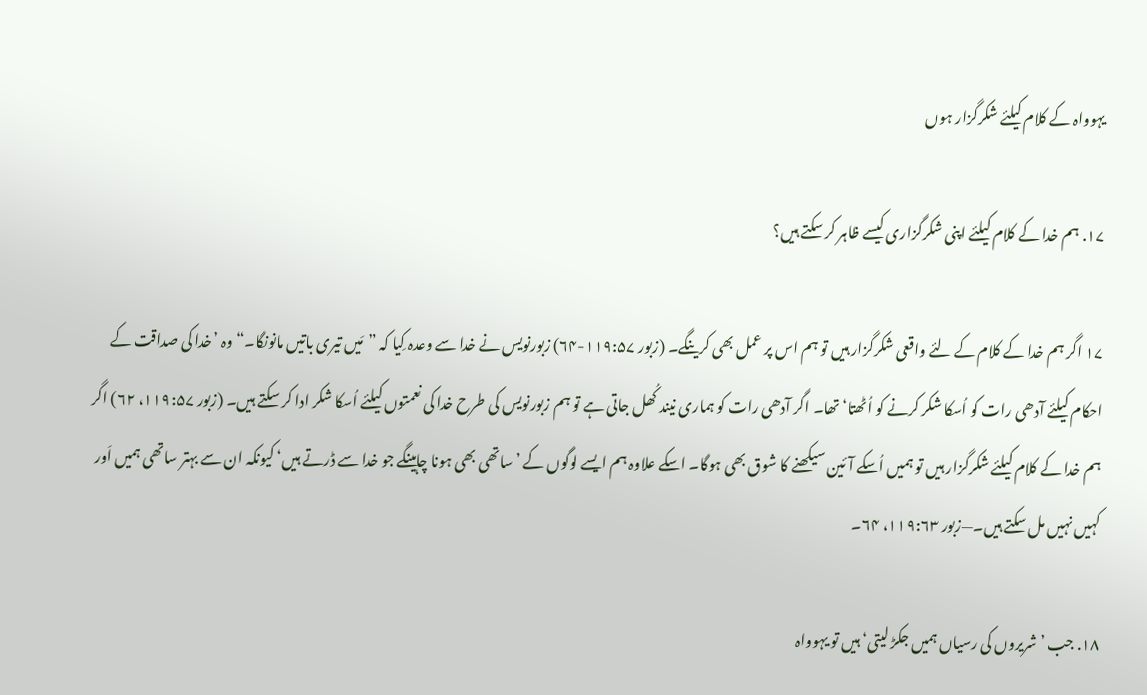یہوواہ کے کلام کیلئے شکرگزار ہوں

۱۷. ہم خدا کے کلام کیلئے اپنی شکرگزاری کیسے ظاہر کر سکتے ہیں؟

۱۷ اگر ہم خدا کے کلام کے لئے واقعی شکرگزار ہیں تو ہم اس پر عمل بھی کرینگے۔ (زبور ۱۱۹:۵۷-۶۴) زبورنویس نے خدا سے وعدہ کِیا کہ ”مَیں تیری باتیں مانونگا۔“ وہ ’خدا کی صداقت کے احکام کیلئے آدھی رات کو اُسکا شکر کرنے کو اُٹھتا‘ تھا۔ اگر آدھی رات کو ہماری نیند کُھل جاتی ہے تو ہم زبورنویس کی طرح خدا کی نعمتوں کیلئے اُسکا شکر ادا کر سکتے ہیں۔ (زبور ۱۱۹:۵۷، ۶۲) اگر ہم خدا کے کلام کیلئے شکرگزار ہیں تو ہمیں اُسکے آئین سیکھنے کا شوق بھی ہوگا۔ اسکے علاوہ ہم ایسے لوگوں کے ’ساتھی بھی ہونا چاہینگے جو خدا سے ڈرتے ہیں‘ کیونکہ ان سے بہتر ساتھی ہمیں اَور کہیں نہیں مل سکتے ہیں۔—زبور ۱۱۹:۶۳، ۶۴۔

۱۸. جب ’شریروں کی رسیاں ہمیں جکڑ لیتی‘ ہیں تو یہوواہ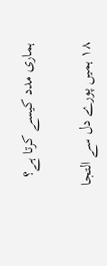ہماری مدد کیسے کرتا ہے؟

۱۸ ہمیں پورے دل سے التجا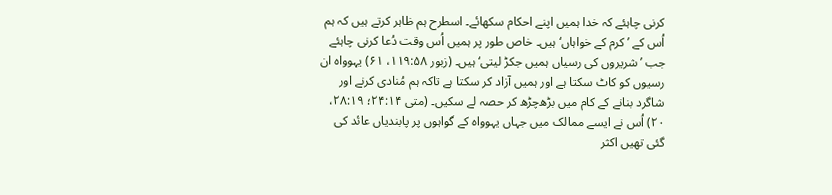کرنی چاہئے کہ خدا ہمیں اپنے احکام سکھائے۔ اسطرح ہم ظاہر کرتے ہیں کہ ہم اُس کے ’کرم کے خواہاں‘ ہیں۔ خاص طور پر ہمیں اُس وقت دُعا کرنی چاہئے جب ’شریروں کی رسیاں ہمیں جکڑ لیتی‘ ہیں۔ (زبور ۱۱۹:۵۸، ۶۱) یہوواہ ان رسیوں کو کاٹ سکتا ہے اور ہمیں آزاد کر سکتا ہے تاکہ ہم مُنادی کرنے اور شاگرد بنانے کے کام میں بڑھ‌چڑھ کر حصہ لے سکیں۔ (متی ۲۴:۱۴؛ ۲۸:۱۹، ۲۰) اُس نے ایسے ممالک میں جہاں یہوواہ کے گواہوں پر پابندیاں عائد کی گئی تھیں اکثر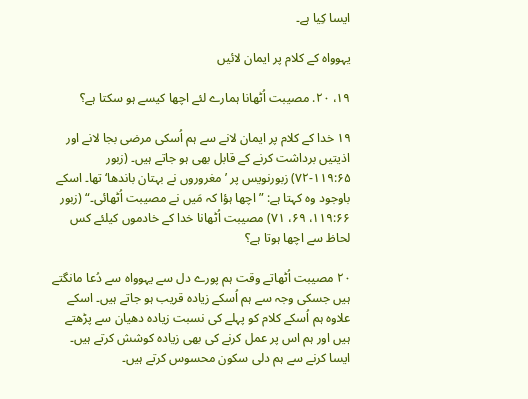ایسا کِیا ہے۔

یہوواہ کے کلام پر ایمان لائیں

۱۹، ۲۰. مصیبت اُٹھانا ہمارے لئے اچھا کیسے ہو سکتا ہے؟

۱۹ خدا کے کلام پر ایمان لانے سے ہم اُسکی مرضی بجا لانے اور اذیتیں برداشت کرنے کے قابل بھی ہو جاتے ہیں۔ (زبور ۱۱۹:۶۵-۷۲) زبورنویس پر ’مغروروں نے بہتان باندھا‘ تھا۔ اسکے باوجود وہ کہتا ہے: ”اچھا ہؤا کہ مَیں نے مصیبت اُٹھائی۔“ (زبور ۱۱۹:۶۶، ۶۹، ۷۱) مصیبت اُٹھانا خدا کے خادموں کیلئے کس لحاظ سے اچھا ہوتا ہے؟

۲۰ مصیبت اُٹھاتے وقت ہم پورے دل سے یہوواہ سے دُعا مانگتے ہیں جسکی وجہ سے ہم اُسکے زیادہ قریب ہو جاتے ہیں۔ اسکے علاوہ ہم اُسکے کلام کو پہلے کی نسبت زیادہ دھیان سے پڑھتے ہیں اور ہم اس پر عمل کرنے کی بھی زیادہ کوشش کرتے ہیں۔ ایسا کرنے سے ہم دلی سکون محسوس کرتے ہیں۔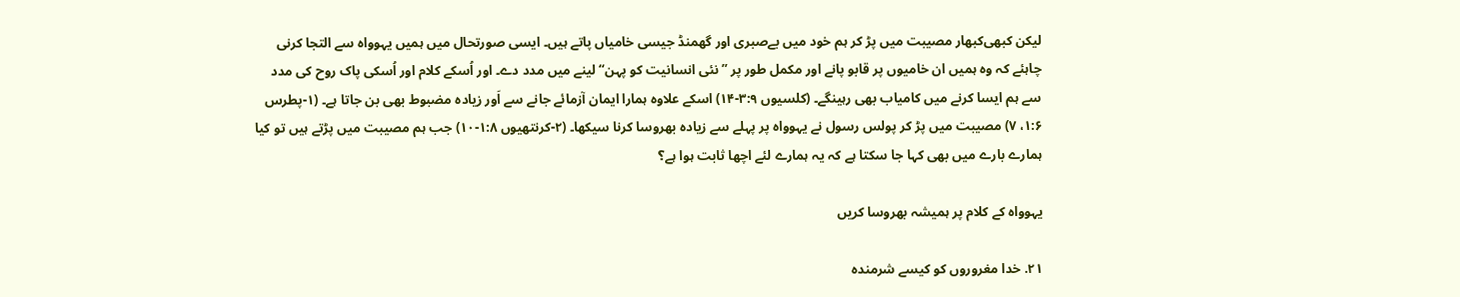لیکن کبھی‌کبھار مصیبت میں پڑ کر ہم خود میں بےصبری اور گھمنڈ جیسی خامیاں پاتے ہیں۔ ایسی صورتحال میں ہمیں یہوواہ سے التجا کرنی چاہئے کہ وہ ہمیں ان خامیوں پر قابو پانے اور مکمل طور پر ”نئی انسانیت کو پہن“ لینے میں مدد دے۔ اور اُسکے کلام اور اُسکی پاک روح کی مدد سے ہم ایسا کرنے میں کامیاب بھی رہینگے۔ (کلسیوں ۳:۹-۱۴) اسکے علاوہ ہمارا ایمان آزمائے جانے سے اَور زیادہ مضبوط بھی بن جاتا ہے۔ (۱-پطرس ۱:۶، ۷) مصیبت میں پڑ کر پولس رسول نے یہوواہ پر پہلے سے زیادہ بھروسا کرنا سیکھا۔ (۲-کرنتھیوں ۱:۸-۱۰) جب ہم مصیبت میں پڑتے ہیں تو کیا ہمارے بارے میں بھی کہا جا سکتا ہے کہ یہ ہمارے لئے اچھا ثابت ہوا ہے؟

یہوواہ کے کلام پر ہمیشہ بھروسا کریں

۲۱. خدا مغروروں کو کیسے شرمندہ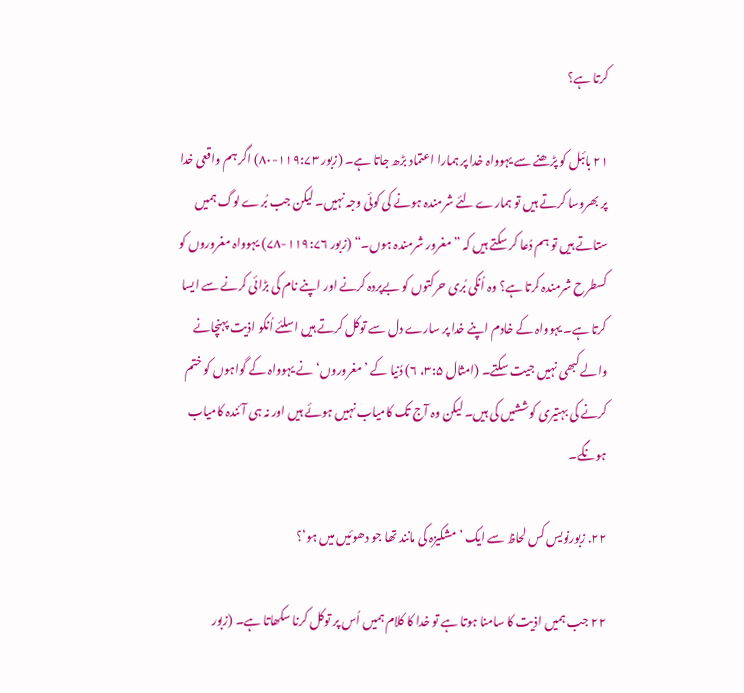کرتا ہے؟

۲۱ بائبل کو پڑھنے سے یہوواہ خدا پر ہمارا اعتماد بڑھ جاتا ہے۔ (زبور ۱۱۹:۷۳-۸۰) اگر ہم واقعی خدا پر بھروسا کرتے ہیں تو ہمارے لئے شرمندہ ہونے کی کوئی وجہ نہیں۔ لیکن جب بُرے لوگ ہمیں ستاتے ہیں تو ہم دُعا کر سکتے ہیں کہ ”مغرور شرمندہ ہوں۔“ (زبور ۱۱۹:۷۶-۷۸) یہوواہ مغروروں کو کسطرح شرمندہ کرتا ہے؟ وہ اُنکی بُری حرکتوں کو بےپردہ کرنے اور اپنے نام کی بڑائی کرنے سے ایسا کرتا ہے۔ یہوواہ کے خادم اپنے خدا پر سارے دل سے توکل کرتے ہیں اسلئے اُنکو اذیت پہنچانے والے کبھی نہیں جیت سکتے۔ (امثال ۳:۵، ۶) دُنیا کے ’مغروروں‘ نے یہوواہ کے گواہوں کو ختم کرنے کی بہتیری کوششیں کی ہیں۔ لیکن وہ آج تک کامیاب نہیں ہوئے ہیں اور نہ ہی آئندہ کامیاب ہونگے۔

۲۲. زبورنویس کس لحاظ سے ایک ’مشکیزہ کی مانند تھا جو دھوئیں میں ہو‘؟

۲۲ جب ہمیں اذیت کا سامنا ہوتا ہے تو خدا کا کلام ہمیں اُس پر توکل کرنا سکھاتا ہے۔ (زبور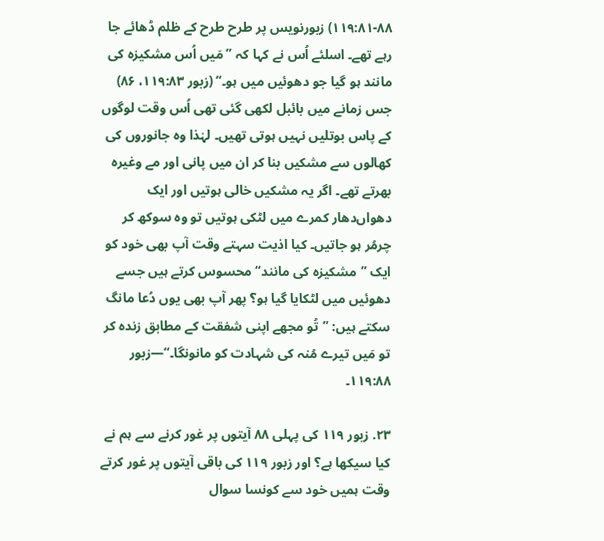۱۱۹:۸۱-۸۸) زبورنویس پر طرح طرح کے ظلم ڈھائے جا رہے تھے۔ اسلئے اُس نے کہا کہ ”مَیں اُس مشکیزہ کی مانند ہو گیا جو دھوئیں میں ہو۔“ (زبور ۱۱۹:۸۳، ۸۶) جس زمانے میں بائبل لکھی گئی تھی اُس وقت لوگوں کے پاس بوتلیں نہیں ہوتی تھیں۔ لہٰذا وہ جانوروں کی کھالوں سے مشکیں بنا کر ان میں پانی اور مے وغیرہ بھرتے تھے۔ اگر یہ مشکیں خالی ہوتیں اور ایک دھواں‌دھار کمرے میں لٹکی ہوتیں تو وہ سوکھ کر چرمُر ہو جاتیں۔ کیا اذیت سہتے وقت آپ بھی خود کو ایک ”مشکیزہ کی مانند“ محسوس کرتے ہیں جسے دھوئیں میں لٹکایا گیا ہو؟ پھر آپ بھی یوں دُعا مانگ سکتے ہیں: ”تُو مجھے اپنی شفقت کے مطابق زندہ کر تو مَیں تیرے مُنہ کی شہادت کو مانونگا۔“—زبور ۱۱۹:۸۸۔

۲۳. زبور ۱۱۹ کی پہلی ۸۸ آیتوں پر غور کرنے سے ہم نے کیا سیکھا ہے؟ اور زبور ۱۱۹ کی باقی آیتوں پر غور کرتے وقت ہمیں خود سے کونسا سوال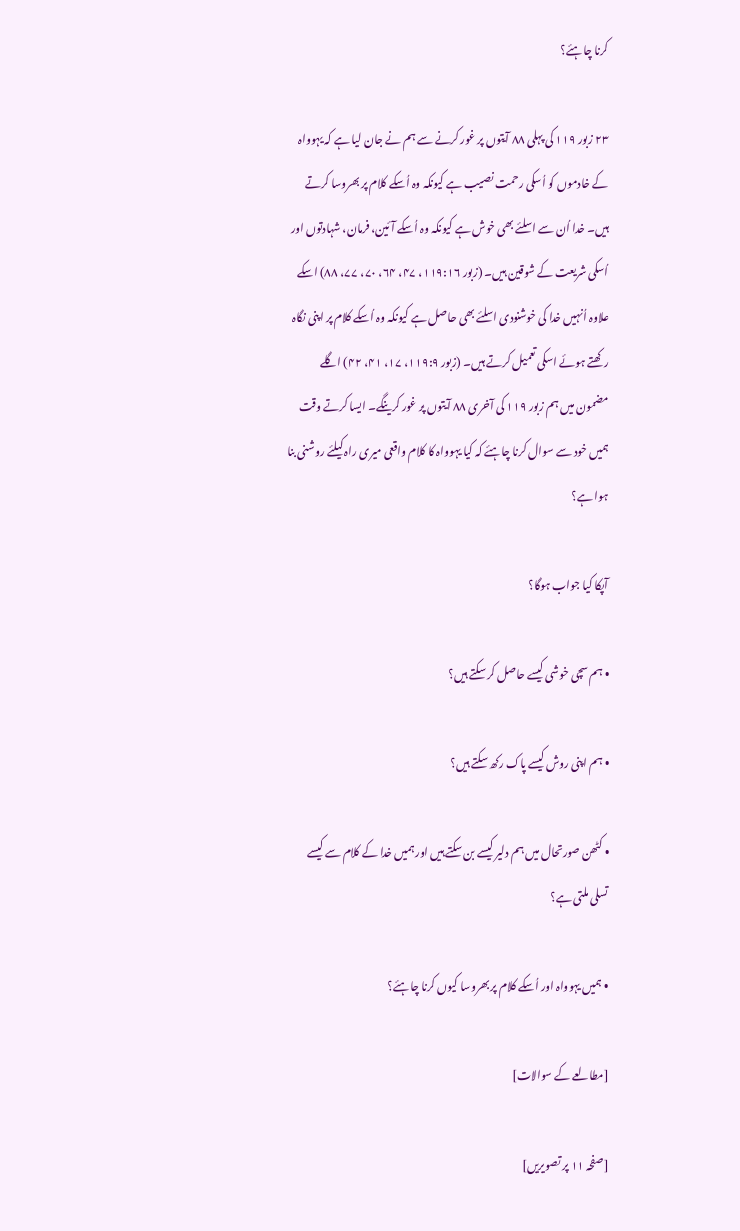کرنا چاہئے؟

۲۳ زبور ۱۱۹ کی پہلی ۸۸ آیتوں پر غور کرنے سے ہم نے جان لیا ہے کہ یہوواہ کے خادموں کو اُسکی رحمت نصیب ہے کیونکہ وہ اُسکے کلام پر بھروسا کرتے ہیں۔ خدا اُن سے اسلئے بھی خوش ہے کیونکہ وہ اُسکے آئین، فرمان، شہادتوں اور اُسکی شریعت کے شوقین ہیں۔ (زبور ۱۱۹:۱۶، ۴۷، ۶۴، ۷۰، ۷۷، ۸۸) اسکے علاوہ اُنہیں خدا کی خوشنودی اسلئے بھی حاصل ہے کیونکہ وہ اُسکے کلام پر اپنی نگاہ رکھتے ہوئے اسکی تعمیل کرتے ہیں۔ (زبور ۱۱۹:۹، ۱۷، ۴۱، ۴۲) اگلے مضمون میں ہم زبور ۱۱۹ کی آخری ۸۸ آیتوں پر غور کرینگے۔ ایسا کرتے وقت ہمیں خود سے سوال کرنا چاہئے کہ کیا یہوواہ کا کلام واقعی میری راہ کیلئے روشنی بنا ہوا ہے؟

آپکا کیا جواب ہوگا؟

• ہم سچی خوشی کیسے حاصل کر سکتے ہیں؟

• ہم اپنی روش کیسے پاک رکھ سکتے ہیں؟

• کٹھن صورتحال میں ہم دلیر کیسے بن سکتے ہیں اور ہمیں خدا کے کلام سے کیسے تسلی ملتی ہے؟

• ہمیں یہوواہ اور اُسکے کلام پر بھروسا کیوں کرنا چاہئے؟

[مطالعے کے سوالات]

[صفحہ ۱۱ پر تصویریں]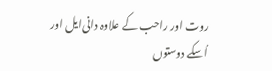روت اور راحب کے علاوہ دانی‌ایل اور اُسکے دوستوں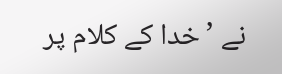نے ’خدا کے کلام پر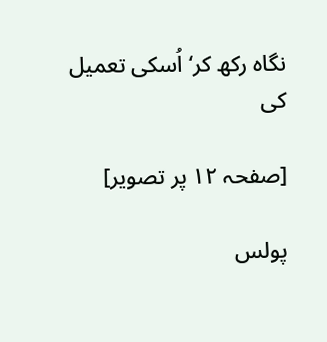نگاہ رکھ کر‘ اُسکی تعمیل کی

[صفحہ ۱۲ پر تصویر]

پولس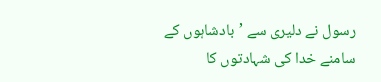رسول نے دلیری سے ’بادشاہوں کے سامنے خدا کی شہادتوں کا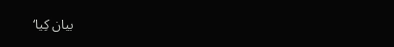بیان کِیا‘